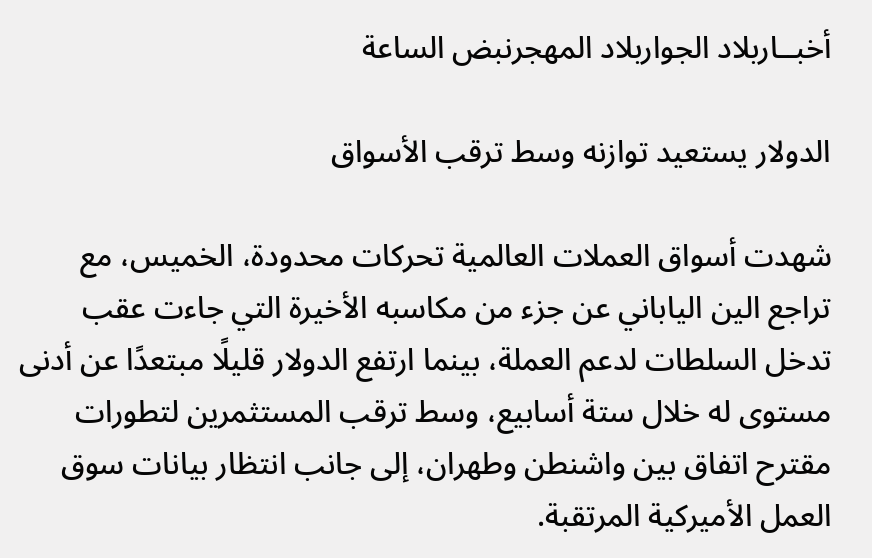أخبــاربلاد الجواربلاد المهجرنبض الساعة

الدولار يستعيد توازنه وسط ترقب الأسواق

شهدت أسواق العملات العالمية تحركات محدودة، الخميس، مع تراجع الين الياباني عن جزء من مكاسبه الأخيرة التي جاءت عقب تدخل السلطات لدعم العملة، بينما ارتفع الدولار قليلًا مبتعدًا عن أدنى مستوى له خلال ستة أسابيع، وسط ترقب المستثمرين لتطورات مقترح اتفاق بين واشنطن وطهران، إلى جانب انتظار بيانات سوق العمل الأميركية المرتقبة.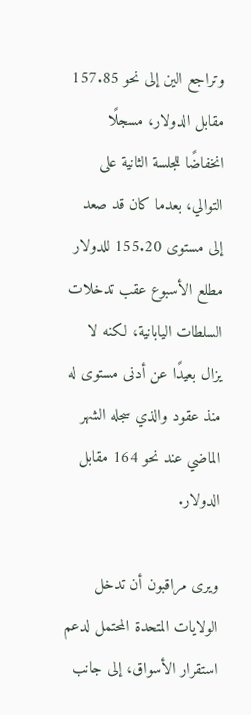وتراجع الين إلى نحو 157.85 مقابل الدولار، مسجلًا انخفاضًا للجلسة الثانية على التوالي، بعدما كان قد صعد إلى مستوى 155.20 للدولار مطلع الأسبوع عقب تدخلات السلطات اليابانية، لكنه لا يزال بعيدًا عن أدنى مستوى له منذ عقود والذي سجله الشهر الماضي عند نحو 164 مقابل الدولار.

ويرى مراقبون أن تدخل الولايات المتحدة المحتمل لدعم استقرار الأسواق، إلى جانب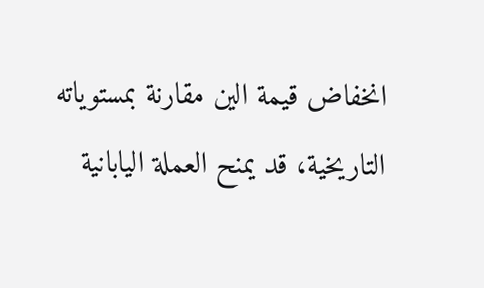انخفاض قيمة الين مقارنة بمستوياته التاريخية، قد يمنح العملة اليابانية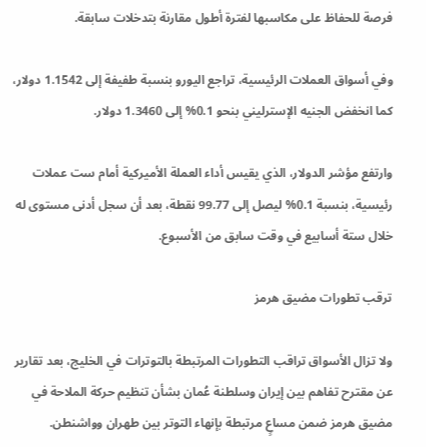فرصة للحفاظ على مكاسبها لفترة أطول مقارنة بتدخلات سابقة.

وفي أسواق العملات الرئيسية، تراجع اليورو بنسبة طفيفة إلى 1.1542 دولار، كما انخفض الجنيه الإسترليني بنحو 0.1% إلى 1.3460 دولار.

وارتفع مؤشر الدولار، الذي يقيس أداء العملة الأميركية أمام ست عملات رئيسية، بنسبة 0.1% ليصل إلى 99.77 نقطة، بعد أن سجل أدنى مستوى له خلال ستة أسابيع في وقت سابق من الأسبوع.

ترقب تطورات مضيق هرمز

ولا تزال الأسواق تراقب التطورات المرتبطة بالتوترات في الخليج، بعد تقارير عن مقترح تفاهم بين إيران وسلطنة عُمان بشأن تنظيم حركة الملاحة في مضيق هرمز ضمن مساعٍ مرتبطة بإنهاء التوتر بين طهران وواشنطن.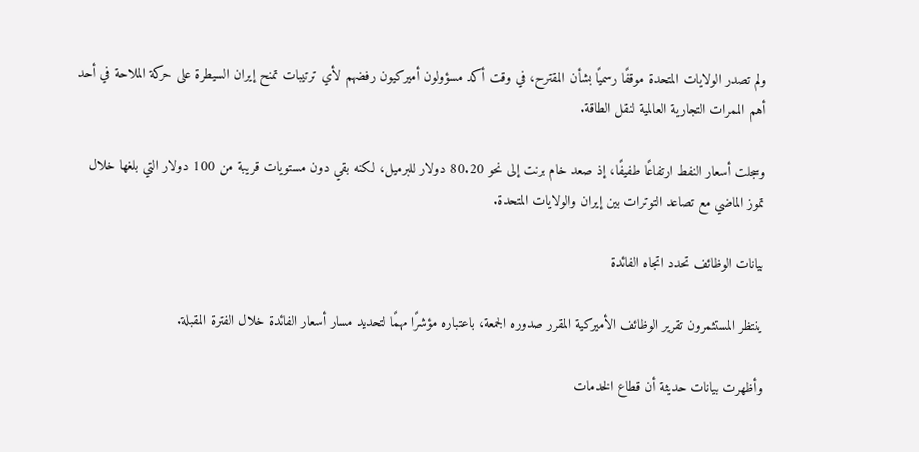ولم تصدر الولايات المتحدة موقفًا رسميًا بشأن المقترح، في وقت أكد مسؤولون أميركيون رفضهم لأي ترتيبات تمنح إيران السيطرة على حركة الملاحة في أحد أهم الممرات التجارية العالمية لنقل الطاقة.

وسجلت أسعار النفط ارتفاعًا طفيفًا، إذ صعد خام برنت إلى نحو 80.20 دولار للبرميل، لكنه بقي دون مستويات قريبة من 100 دولار التي بلغها خلال تموز الماضي مع تصاعد التوترات بين إيران والولايات المتحدة.

بيانات الوظائف تحدد اتجاه الفائدة

ينتظر المستثمرون تقرير الوظائف الأميركية المقرر صدوره الجمعة، باعتباره مؤشرًا مهمًا لتحديد مسار أسعار الفائدة خلال الفترة المقبلة.

وأظهرت بيانات حديثة أن قطاع الخدمات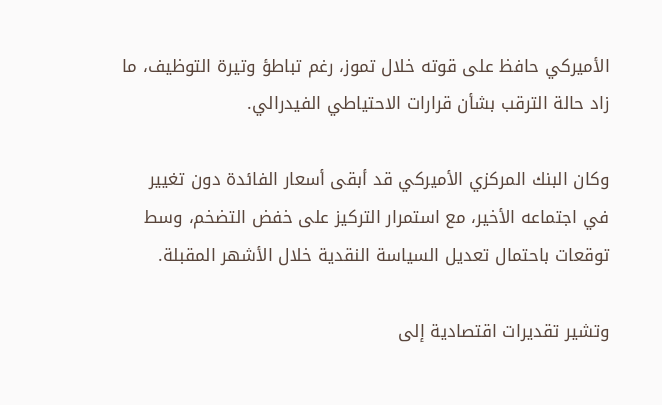الأميركي حافظ على قوته خلال تموز، رغم تباطؤ وتيرة التوظيف، ما زاد حالة الترقب بشأن قرارات الاحتياطي الفيدرالي.

وكان البنك المركزي الأميركي قد أبقى أسعار الفائدة دون تغيير في اجتماعه الأخير، مع استمرار التركيز على خفض التضخم، وسط توقعات باحتمال تعديل السياسة النقدية خلال الأشهر المقبلة.

وتشير تقديرات اقتصادية إلى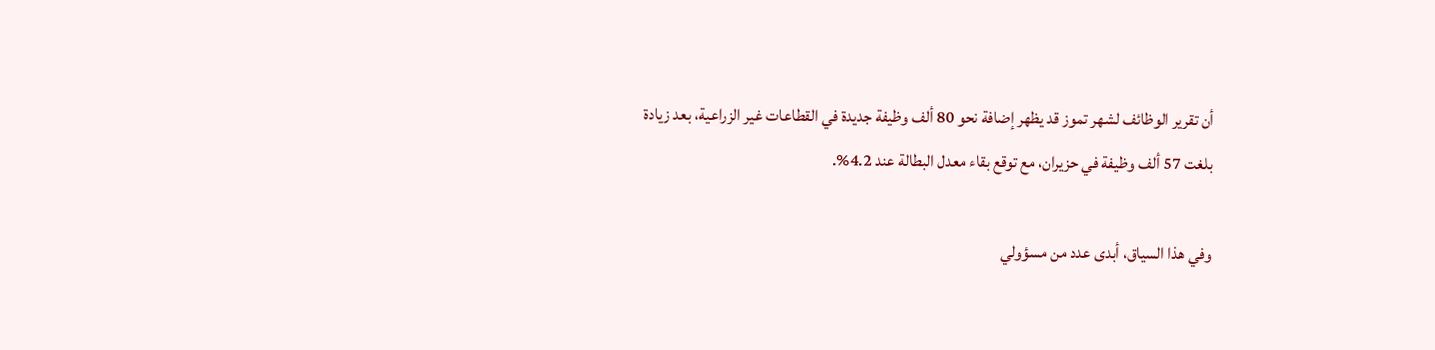أن تقرير الوظائف لشهر تموز قد يظهر إضافة نحو 80 ألف وظيفة جديدة في القطاعات غير الزراعية، بعد زيادة بلغت 57 ألف وظيفة في حزيران، مع توقع بقاء معدل البطالة عند 4.2%.

وفي هذا السياق، أبدى عدد من مسؤولي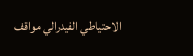الاحتياطي الفيدرالي مواقف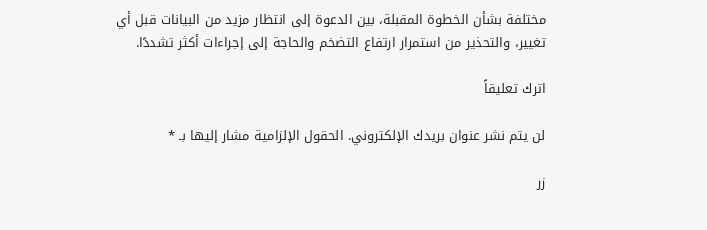مختلفة بشأن الخطوة المقبلة، بين الدعوة إلى انتظار مزيد من البيانات قبل أي تغيير، والتحذير من استمرار ارتفاع التضخم والحاجة إلى إجراءات أكثر تشددًا.

اترك تعليقاً

لن يتم نشر عنوان بريدك الإلكتروني. الحقول الإلزامية مشار إليها بـ *

زر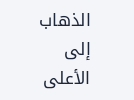الذهاب إلى الأعلى